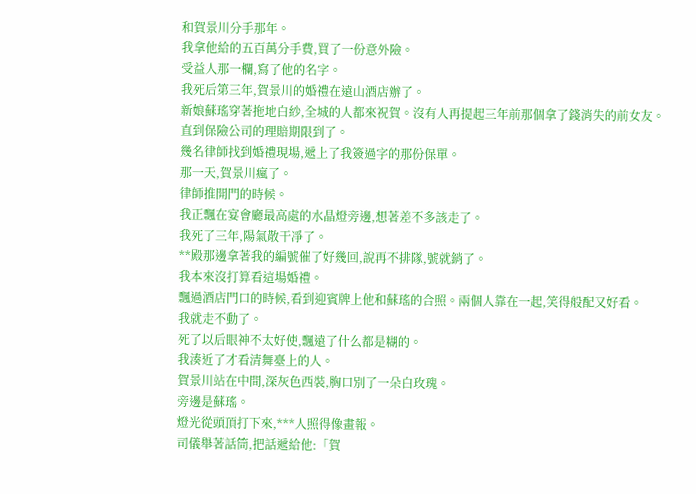和賀景川分手那年。
我拿他給的五百萬分手費,買了一份意外險。
受益人那一欄,寫了他的名字。
我死后第三年,賀景川的婚禮在遠山酒店辦了。
新娘蘇瑤穿著拖地白紗,全城的人都來祝賀。沒有人再提起三年前那個拿了錢消失的前女友。
直到保險公司的理賠期限到了。
幾名律師找到婚禮現場,遞上了我簽過字的那份保單。
那一天,賀景川瘋了。
律師推開門的時候。
我正飄在宴會廳最高處的水晶燈旁邊,想著差不多該走了。
我死了三年,陽氣散干凈了。
**殿那邊拿著我的編號催了好幾回,說再不排隊,號就銷了。
我本來沒打算看這場婚禮。
飄過酒店門口的時候,看到迎賓牌上他和蘇瑤的合照。兩個人靠在一起,笑得般配又好看。
我就走不動了。
死了以后眼神不太好使,飄遠了什么都是糊的。
我湊近了才看清舞臺上的人。
賀景川站在中間,深灰色西裝,胸口別了一朵白玫瑰。
旁邊是蘇瑤。
燈光從頭頂打下來,***人照得像畫報。
司儀舉著話筒,把話遞給他:「賀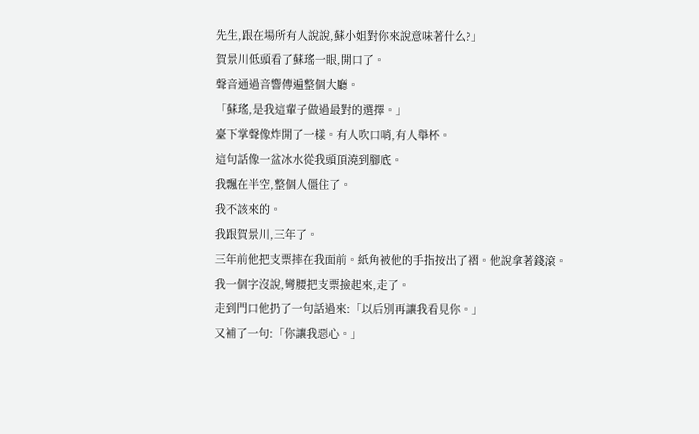先生,跟在場所有人說說,蘇小姐對你來說意味著什么?」
賀景川低頭看了蘇瑤一眼,開口了。
聲音通過音響傳遍整個大廳。
「蘇瑤,是我這輩子做過最對的選擇。」
臺下掌聲像炸開了一樣。有人吹口哨,有人舉杯。
這句話像一盆冰水從我頭頂澆到腳底。
我飄在半空,整個人僵住了。
我不該來的。
我跟賀景川,三年了。
三年前他把支票摔在我面前。紙角被他的手指按出了褶。他說拿著錢滾。
我一個字沒說,彎腰把支票撿起來,走了。
走到門口他扔了一句話過來:「以后別再讓我看見你。」
又補了一句:「你讓我惡心。」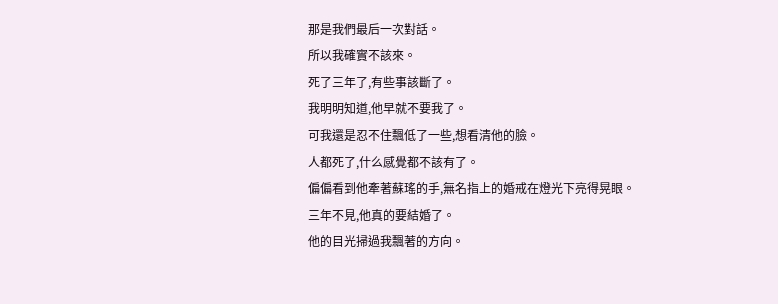那是我們最后一次對話。
所以我確實不該來。
死了三年了,有些事該斷了。
我明明知道,他早就不要我了。
可我還是忍不住飄低了一些,想看清他的臉。
人都死了,什么感覺都不該有了。
偏偏看到他牽著蘇瑤的手,無名指上的婚戒在燈光下亮得晃眼。
三年不見,他真的要結婚了。
他的目光掃過我飄著的方向。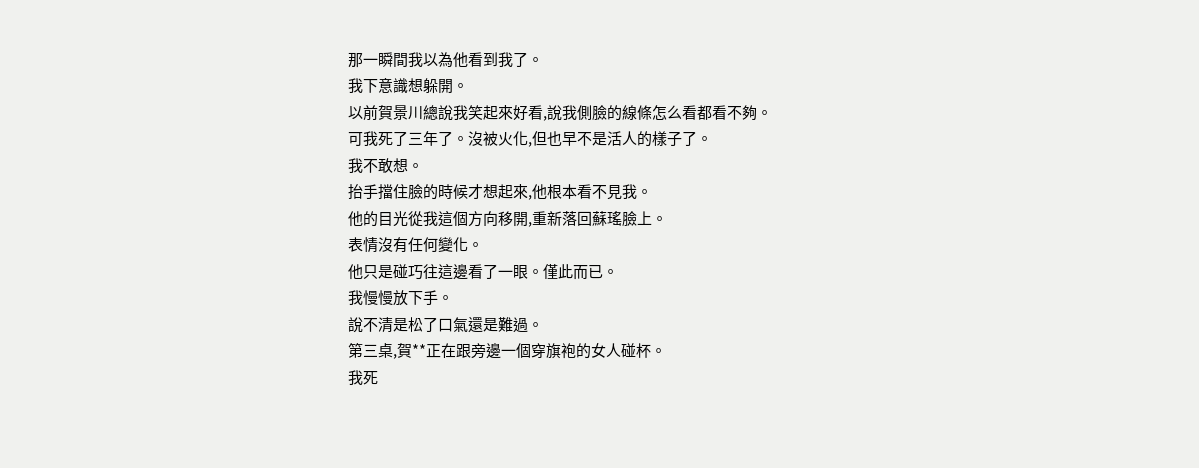那一瞬間我以為他看到我了。
我下意識想躲開。
以前賀景川總說我笑起來好看,說我側臉的線條怎么看都看不夠。
可我死了三年了。沒被火化,但也早不是活人的樣子了。
我不敢想。
抬手擋住臉的時候才想起來,他根本看不見我。
他的目光從我這個方向移開,重新落回蘇瑤臉上。
表情沒有任何變化。
他只是碰巧往這邊看了一眼。僅此而已。
我慢慢放下手。
說不清是松了口氣還是難過。
第三桌,賀**正在跟旁邊一個穿旗袍的女人碰杯。
我死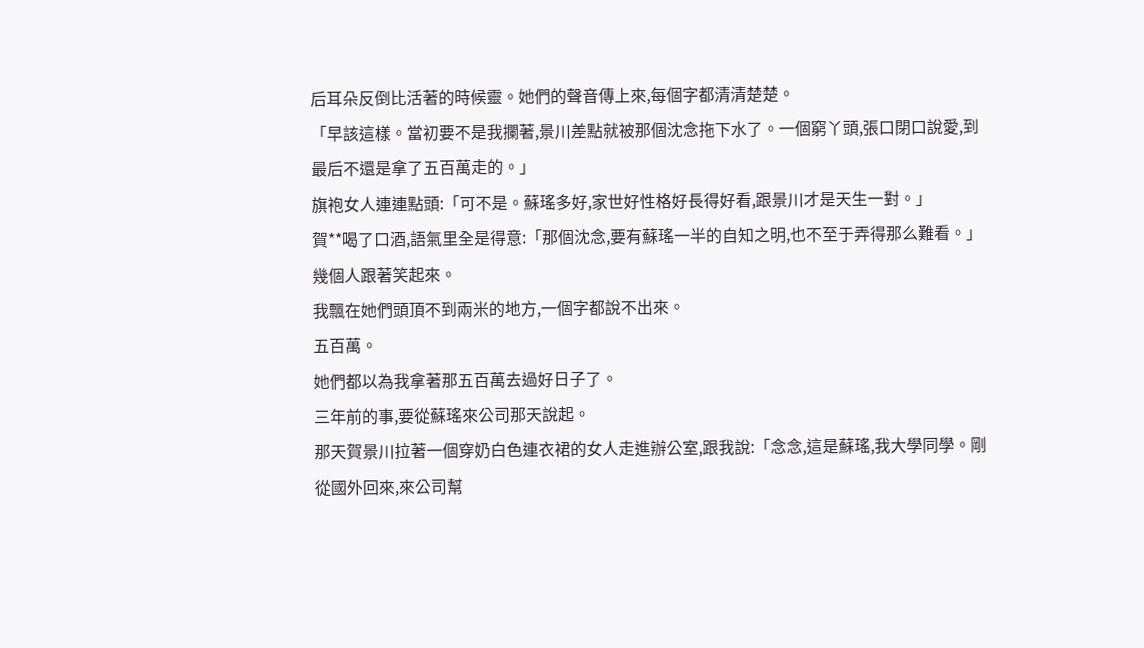后耳朵反倒比活著的時候靈。她們的聲音傳上來,每個字都清清楚楚。
「早該這樣。當初要不是我攔著,景川差點就被那個沈念拖下水了。一個窮丫頭,張口閉口說愛,到最后不還是拿了五百萬走的。」
旗袍女人連連點頭:「可不是。蘇瑤多好,家世好性格好長得好看,跟景川才是天生一對。」
賀**喝了口酒,語氣里全是得意:「那個沈念,要有蘇瑤一半的自知之明,也不至于弄得那么難看。」
幾個人跟著笑起來。
我飄在她們頭頂不到兩米的地方,一個字都說不出來。
五百萬。
她們都以為我拿著那五百萬去過好日子了。
三年前的事,要從蘇瑤來公司那天說起。
那天賀景川拉著一個穿奶白色連衣裙的女人走進辦公室,跟我說:「念念,這是蘇瑤,我大學同學。剛從國外回來,來公司幫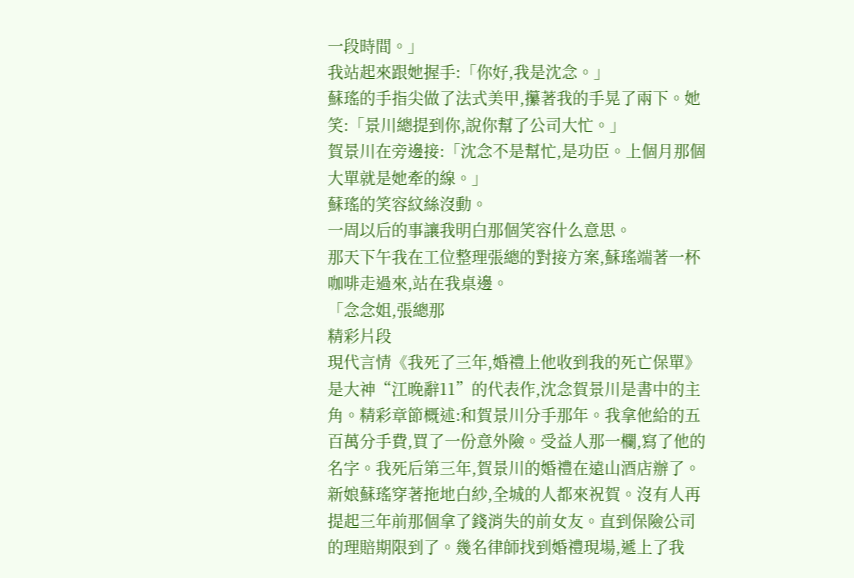一段時間。」
我站起來跟她握手:「你好,我是沈念。」
蘇瑤的手指尖做了法式美甲,攥著我的手晃了兩下。她笑:「景川總提到你,說你幫了公司大忙。」
賀景川在旁邊接:「沈念不是幫忙,是功臣。上個月那個大單就是她牽的線。」
蘇瑤的笑容紋絲沒動。
一周以后的事讓我明白那個笑容什么意思。
那天下午我在工位整理張總的對接方案,蘇瑤端著一杯咖啡走過來,站在我桌邊。
「念念姐,張總那
精彩片段
現代言情《我死了三年,婚禮上他收到我的死亡保單》是大神“江晚辭11”的代表作,沈念賀景川是書中的主角。精彩章節概述:和賀景川分手那年。我拿他給的五百萬分手費,買了一份意外險。受益人那一欄,寫了他的名字。我死后第三年,賀景川的婚禮在遠山酒店辦了。新娘蘇瑤穿著拖地白紗,全城的人都來祝賀。沒有人再提起三年前那個拿了錢消失的前女友。直到保險公司的理賠期限到了。幾名律師找到婚禮現場,遞上了我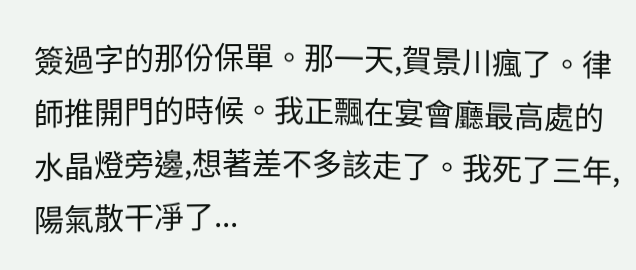簽過字的那份保單。那一天,賀景川瘋了。律師推開門的時候。我正飄在宴會廳最高處的水晶燈旁邊,想著差不多該走了。我死了三年,陽氣散干凈了...